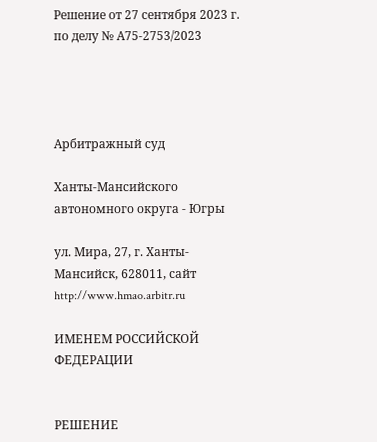Решение от 27 сентября 2023 г. по делу № А75-2753/2023




Арбитражный суд

Ханты-Мансийского автономного округа - Югры

ул. Мира, 27, г. Ханты-Мансийск, 628011, сайт http://www.hmao.arbitr.ru

ИМЕНЕМ РОССИЙСКОЙ ФЕДЕРАЦИИ


РЕШЕНИЕ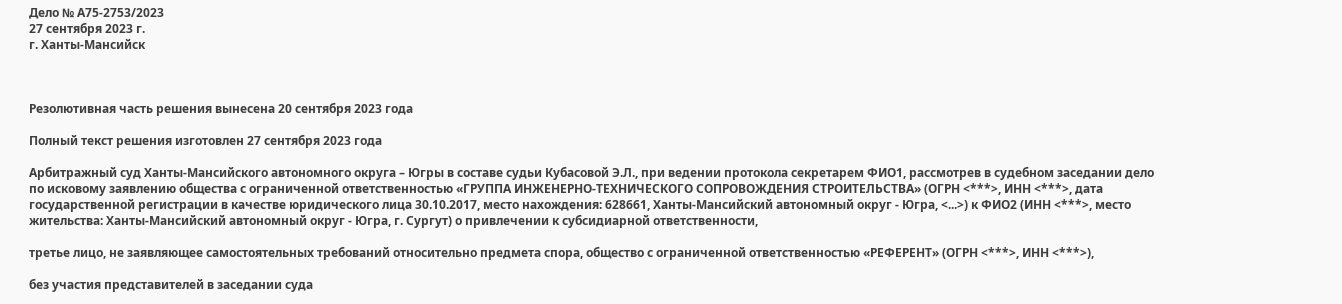Дело № А75-2753/2023
27 сентября 2023 г.
г. Ханты-Мансийск



Резолютивная часть решения вынесена 20 сентября 2023 года

Полный текст решения изготовлен 27 сентября 2023 года

Арбитражный суд Ханты-Мансийского автономного округа – Югры в составе судьи Кубасовой Э.Л., при ведении протокола секретарем ФИО1, рассмотрев в судебном заседании дело по исковому заявлению общества с ограниченной ответственностью «ГРУППА ИНЖЕНЕРНО-ТЕХНИЧЕСКОГО СОПРОВОЖДЕНИЯ СТРОИТЕЛЬСТВА» (ОГРН <***>, ИНН <***>, дата государственной регистрации в качестве юридического лица 30.10.2017, место нахождения: 628661, Ханты-Мансийский автономный округ - Югра, <...>) к ФИО2 (ИНН <***>, место жительства: Ханты-Мансийский автономный округ - Югра, г. Сургут) о привлечении к субсидиарной ответственности,

третье лицо, не заявляющее самостоятельных требований относительно предмета спора, общество с ограниченной ответственностью «РЕФЕРЕНТ» (ОГРН <***>, ИНН <***>),

без участия представителей в заседании суда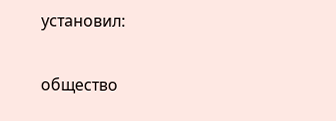установил:


общество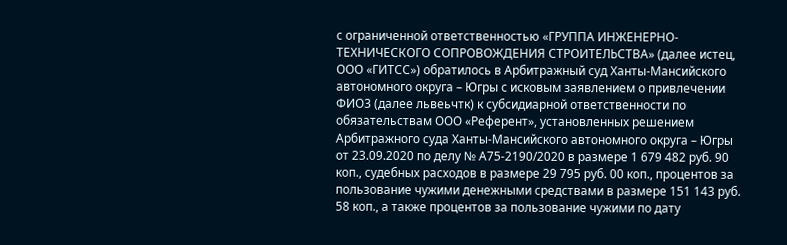с ограниченной ответственностью «ГРУППА ИНЖЕНЕРНО-ТЕХНИЧЕСКОГО СОПРОВОЖДЕНИЯ СТРОИТЕЛЬСТВА» (далее истец, ООО «ГИТСС») обратилось в Арбитражный суд Ханты-Мансийского автономного округа – Югры с исковым заявлением о привлечении ФИО3 (далее львеьчтк) к субсидиарной ответственности по обязательствам ООО «Референт», установленных решением Арбитражного суда Ханты-Мансийского автономного округа – Югры от 23.09.2020 по делу № А75-2190/2020 в размере 1 679 482 руб. 90 коп., судебных расходов в размере 29 795 руб. 00 коп., процентов за пользование чужими денежными средствами в размере 151 143 руб. 58 коп., а также процентов за пользование чужими по дату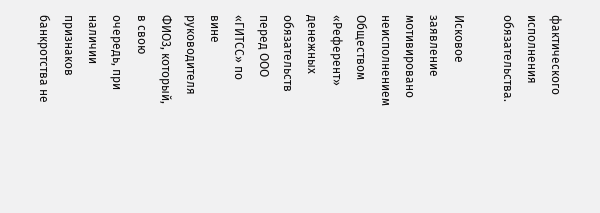фактического исполнения обязательства.

Исковое заявление мотивировано неисполнением Обществом «Референт» денежных обязательств перед ООО «ГИТСС» по вине руководителя ФИО3, который, в свою очередь, при наличии признаков банкротства не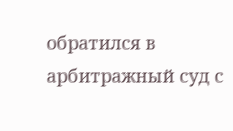обратился в арбитражный суд с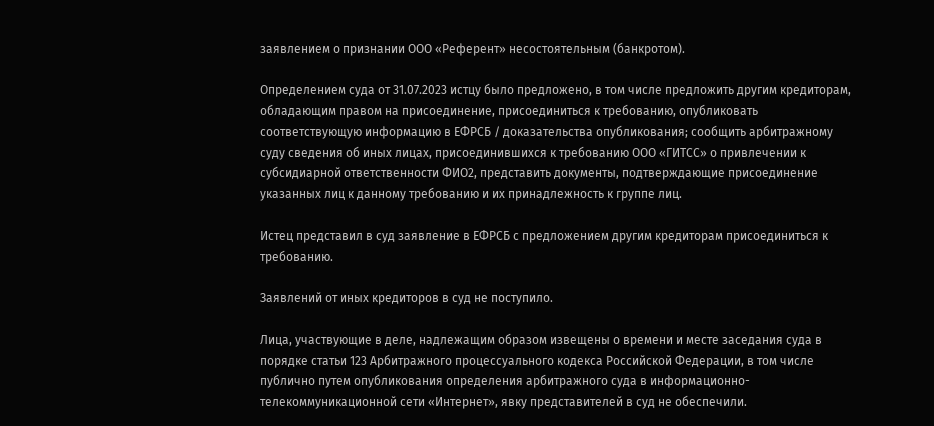заявлением о признании ООО «Референт» несостоятельным (банкротом).

Определением суда от 31.07.2023 истцу было предложено, в том числе предложить другим кредиторам, обладающим правом на присоединение, присоединиться к требованию, опубликовать соответствующую информацию в ЕФРСБ / доказательства опубликования; сообщить арбитражному суду сведения об иных лицах, присоединившихся к требованию ООО «ГИТСС» о привлечении к субсидиарной ответственности ФИО2, представить документы, подтверждающие присоединение указанных лиц к данному требованию и их принадлежность к группе лиц.

Истец представил в суд заявление в ЕФРСБ с предложением другим кредиторам присоединиться к требованию.

Заявлений от иных кредиторов в суд не поступило.

Лица, участвующие в деле, надлежащим образом извещены о времени и месте заседания суда в порядке статьи 123 Арбитражного процессуального кодекса Российской Федерации, в том числе публично путем опубликования определения арбитражного суда в информационно-телекоммуникационной сети «Интернет», явку представителей в суд не обеспечили.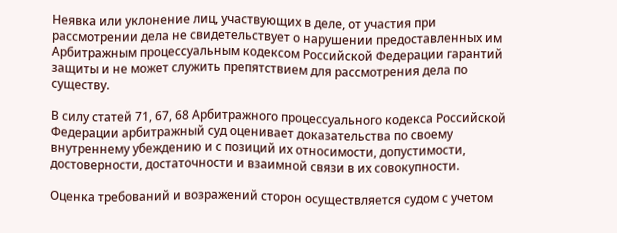Неявка или уклонение лиц, участвующих в деле, от участия при рассмотрении дела не свидетельствует о нарушении предоставленных им Арбитражным процессуальным кодексом Российской Федерации гарантий защиты и не может служить препятствием для рассмотрения дела по существу.

В силу статей 71, 67, 68 Арбитражного процессуального кодекса Российской Федерации арбитражный суд оценивает доказательства по своему внутреннему убеждению и с позиций их относимости, допустимости, достоверности, достаточности и взаимной связи в их совокупности.

Оценка требований и возражений сторон осуществляется судом с учетом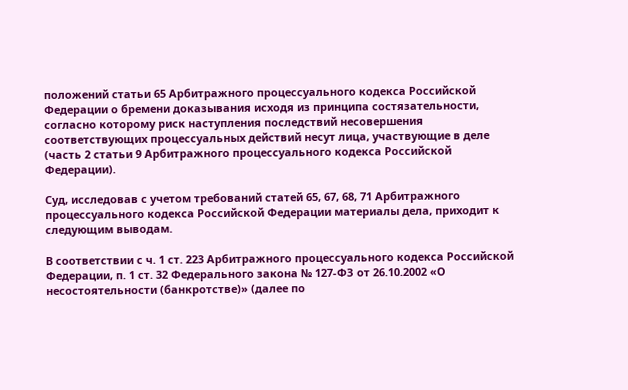положений статьи 65 Арбитражного процессуального кодекса Российской Федерации о бремени доказывания исходя из принципа состязательности, согласно которому риск наступления последствий несовершения соответствующих процессуальных действий несут лица, участвующие в деле (часть 2 статьи 9 Арбитражного процессуального кодекса Российской Федерации).

Суд, исследовав с учетом требований статей 65, 67, 68, 71 Арбитражного процессуального кодекса Российской Федерации материалы дела, приходит к следующим выводам.

В соответствии с ч. 1 ст. 223 Арбитражного процессуального кодекса Российской Федерации, п. 1 ст. 32 Федерального закона № 127-ФЗ от 26.10.2002 «О несостоятельности (банкротстве)» (далее по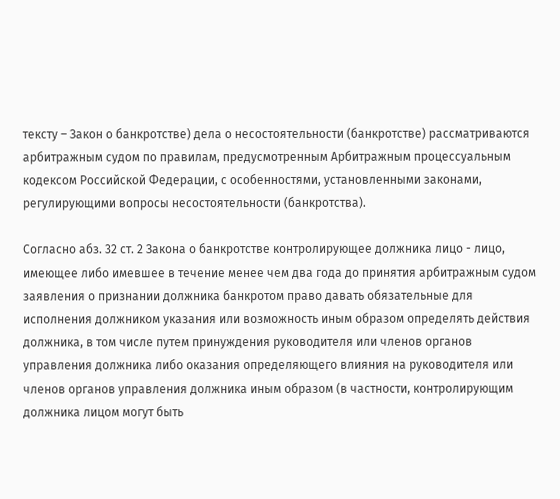тексту – Закон о банкротстве) дела о несостоятельности (банкротстве) рассматриваются арбитражным судом по правилам, предусмотренным Арбитражным процессуальным кодексом Российской Федерации, с особенностями, установленными законами, регулирующими вопросы несостоятельности (банкротства).

Согласно абз. 32 ст. 2 Закона о банкротстве контролирующее должника лицо - лицо, имеющее либо имевшее в течение менее чем два года до принятия арбитражным судом заявления о признании должника банкротом право давать обязательные для исполнения должником указания или возможность иным образом определять действия должника, в том числе путем принуждения руководителя или членов органов управления должника либо оказания определяющего влияния на руководителя или членов органов управления должника иным образом (в частности, контролирующим должника лицом могут быть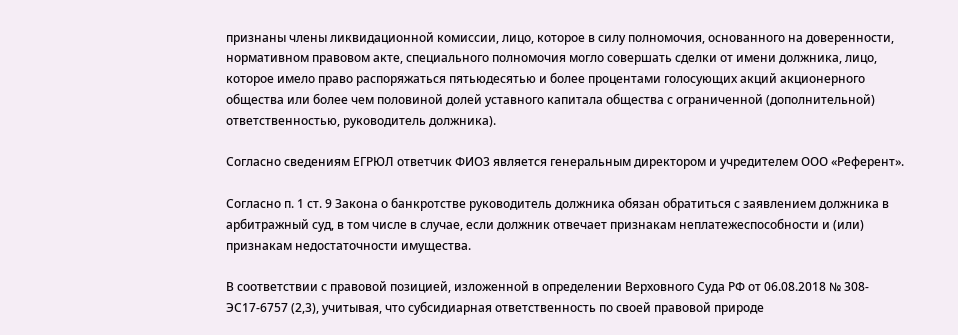признаны члены ликвидационной комиссии, лицо, которое в силу полномочия, основанного на доверенности, нормативном правовом акте, специального полномочия могло совершать сделки от имени должника, лицо, которое имело право распоряжаться пятьюдесятью и более процентами голосующих акций акционерного общества или более чем половиной долей уставного капитала общества с ограниченной (дополнительной) ответственностью, руководитель должника).

Согласно сведениям ЕГРЮЛ ответчик ФИО3 является генеральным директором и учредителем ООО «Референт».

Согласно п. 1 ст. 9 Закона о банкротстве руководитель должника обязан обратиться с заявлением должника в арбитражный суд, в том числе в случае, если должник отвечает признакам неплатежеспособности и (или) признакам недостаточности имущества.

В соответствии с правовой позицией, изложенной в определении Верховного Суда РФ от 06.08.2018 № 308-ЭС17-6757 (2,3), учитывая, что субсидиарная ответственность по своей правовой природе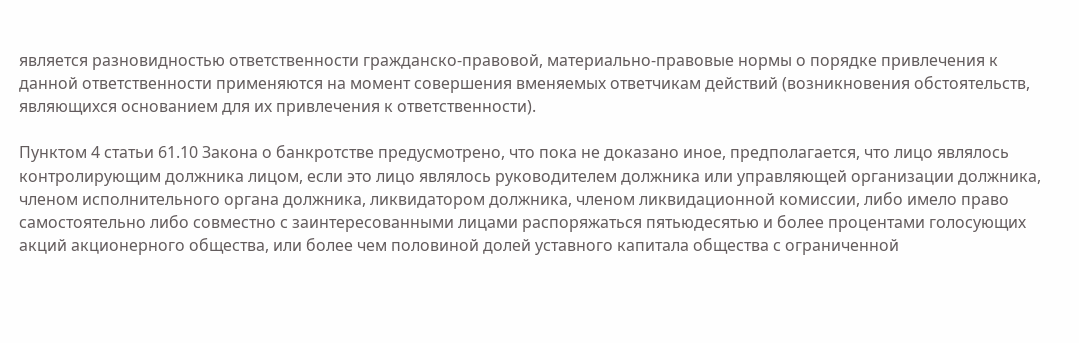является разновидностью ответственности гражданско-правовой, материально-правовые нормы о порядке привлечения к данной ответственности применяются на момент совершения вменяемых ответчикам действий (возникновения обстоятельств, являющихся основанием для их привлечения к ответственности).

Пунктом 4 статьи 61.10 Закона о банкротстве предусмотрено, что пока не доказано иное, предполагается, что лицо являлось контролирующим должника лицом, если это лицо являлось руководителем должника или управляющей организации должника, членом исполнительного органа должника, ликвидатором должника, членом ликвидационной комиссии, либо имело право самостоятельно либо совместно с заинтересованными лицами распоряжаться пятьюдесятью и более процентами голосующих акций акционерного общества, или более чем половиной долей уставного капитала общества с ограниченной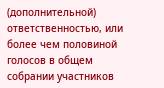(дополнительной) ответственностью, или более чем половиной голосов в общем собрании участников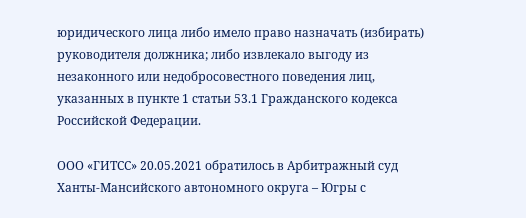юридического лица либо имело право назначать (избирать) руководителя должника; либо извлекало выгоду из незаконного или недобросовестного поведения лиц, указанных в пункте 1 статьи 53.1 Гражданского кодекса Российской Федерации.

ООО «ГИТСС» 20.05.2021 обратилось в Арбитражный суд Ханты-Мансийского автономного округа – Югры с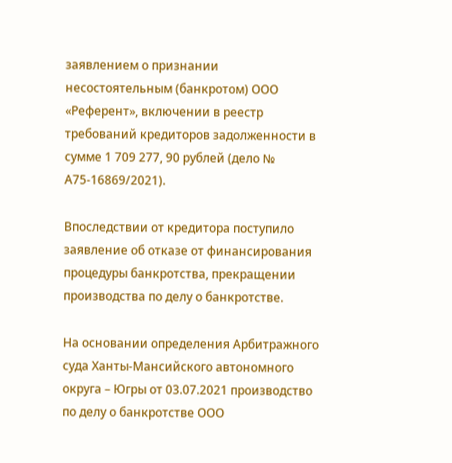заявлением о признании несостоятельным (банкротом) ООО «Референт», включении в реестр требований кредиторов задолженности в сумме 1 709 277, 90 рублей (дело № А75-16869/2021).

Впоследствии от кредитора поступило заявление об отказе от финансирования процедуры банкротства, прекращении производства по делу о банкротстве.

На основании определения Арбитражного суда Ханты-Мансийского автономного округа – Югры от 03.07.2021 производство по делу о банкротстве ООО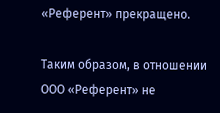«Референт» прекращено.

Таким образом, в отношении ООО «Референт» не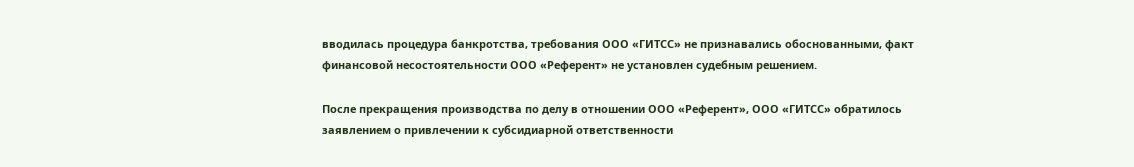вводилась процедура банкротства, требования ООО «ГИТСС» не признавались обоснованными, факт финансовой несостоятельности ООО «Референт» не установлен судебным решением.

После прекращения производства по делу в отношении ООО «Референт», ООО «ГИТСС» обратилось заявлением о привлечении к субсидиарной ответственности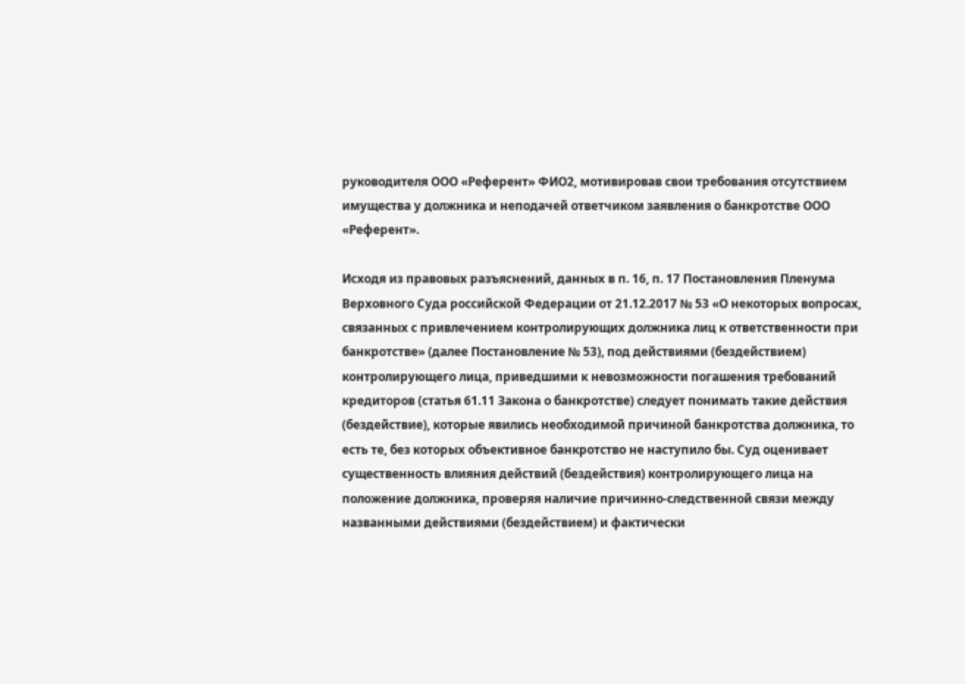руководителя ООО «Референт» ФИО2, мотивировав свои требования отсутствием имущества у должника и неподачей ответчиком заявления о банкротстве ООО «Референт».

Исходя из правовых разъяснений, данных в п. 16, п. 17 Постановления Пленума Верховного Суда российской Федерации от 21.12.2017 № 53 «О некоторых вопросах, связанных с привлечением контролирующих должника лиц к ответственности при банкротстве» (далее Постановление № 53), под действиями (бездействием) контролирующего лица, приведшими к невозможности погашения требований кредиторов (статья 61.11 Закона о банкротстве) следует понимать такие действия (бездействие), которые явились необходимой причиной банкротства должника, то есть те, без которых объективное банкротство не наступило бы. Суд оценивает существенность влияния действий (бездействия) контролирующего лица на положение должника, проверяя наличие причинно-следственной связи между названными действиями (бездействием) и фактически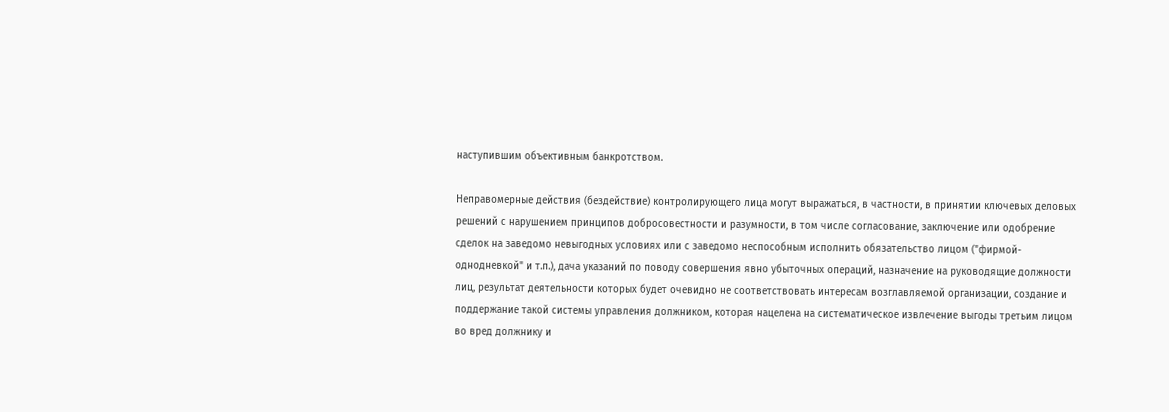наступившим объективным банкротством.

Неправомерные действия (бездействие) контролирующего лица могут выражаться, в частности, в принятии ключевых деловых решений с нарушением принципов добросовестности и разумности, в том числе согласование, заключение или одобрение сделок на заведомо невыгодных условиях или с заведомо неспособным исполнить обязательство лицом ("фирмой-однодневкой" и т.п.), дача указаний по поводу совершения явно убыточных операций, назначение на руководящие должности лиц, результат деятельности которых будет очевидно не соответствовать интересам возглавляемой организации, создание и поддержание такой системы управления должником, которая нацелена на систематическое извлечение выгоды третьим лицом во вред должнику и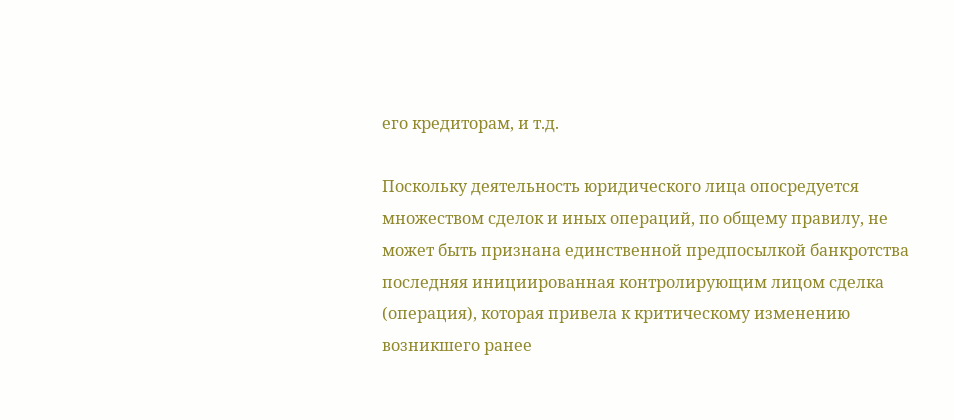его кредиторам, и т.д.

Поскольку деятельность юридического лица опосредуется множеством сделок и иных операций, по общему правилу, не может быть признана единственной предпосылкой банкротства последняя инициированная контролирующим лицом сделка (операция), которая привела к критическому изменению возникшего ранее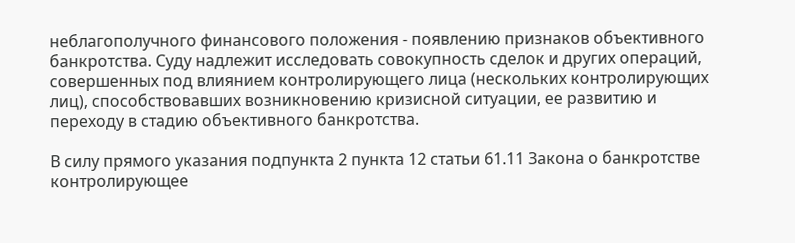неблагополучного финансового положения - появлению признаков объективного банкротства. Суду надлежит исследовать совокупность сделок и других операций, совершенных под влиянием контролирующего лица (нескольких контролирующих лиц), способствовавших возникновению кризисной ситуации, ее развитию и переходу в стадию объективного банкротства.

В силу прямого указания подпункта 2 пункта 12 статьи 61.11 Закона о банкротстве контролирующее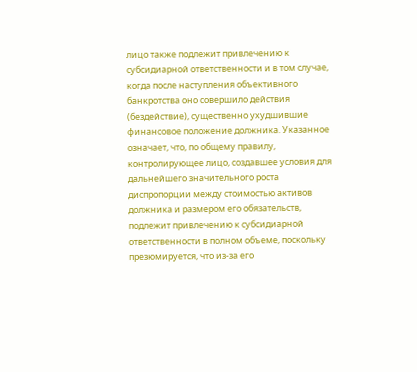лицо также подлежит привлечению к субсидиарной ответственности и в том случае, когда после наступления объективного банкротства оно совершило действия (бездействие), существенно ухудшившие финансовое положение должника. Указанное означает, что, по общему правилу, контролирующее лицо, создавшее условия для дальнейшего значительного роста диспропорции между стоимостью активов должника и размером его обязательств, подлежит привлечению к субсидиарной ответственности в полном объеме, поскольку презюмируется, что из-за его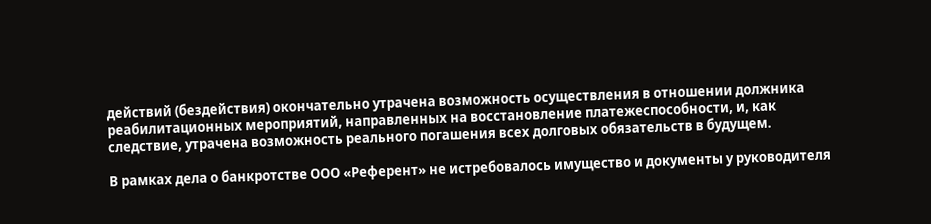действий (бездействия) окончательно утрачена возможность осуществления в отношении должника реабилитационных мероприятий, направленных на восстановление платежеспособности, и, как следствие, утрачена возможность реального погашения всех долговых обязательств в будущем.

В рамках дела о банкротстве ООО «Референт» не истребовалось имущество и документы у руководителя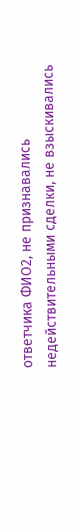ответчика ФИО2, не признавались недействительными сделки, не взыскивались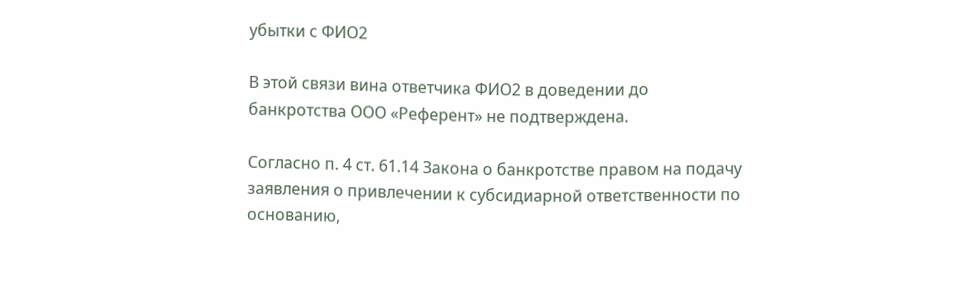убытки с ФИО2

В этой связи вина ответчика ФИО2 в доведении до банкротства ООО «Референт» не подтверждена.

Согласно п. 4 ст. 61.14 Закона о банкротстве правом на подачу заявления о привлечении к субсидиарной ответственности по основанию,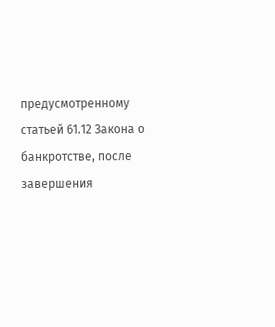предусмотренному статьей 61.12 Закона о банкротстве, после завершения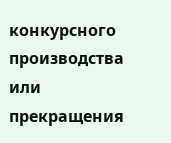конкурсного производства или прекращения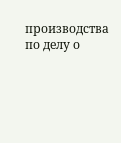производства по делу о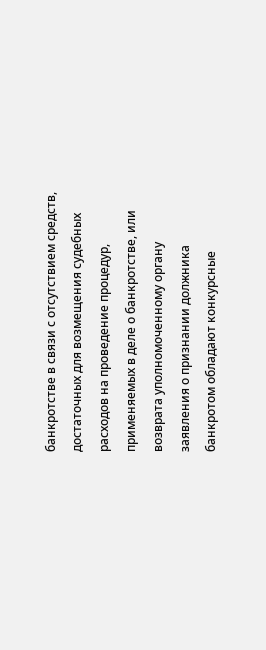банкротстве в связи с отсутствием средств, достаточных для возмещения судебных расходов на проведение процедур, применяемых в деле о банкротстве, или возврата уполномоченному органу заявления о признании должника банкротом обладают конкурсные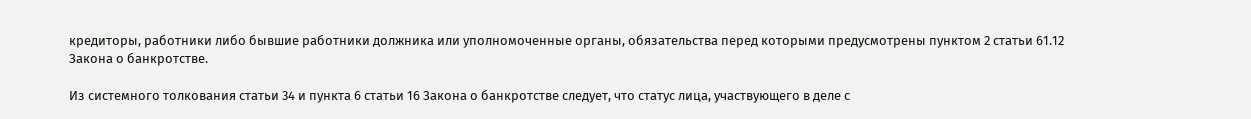кредиторы, работники либо бывшие работники должника или уполномоченные органы, обязательства перед которыми предусмотрены пунктом 2 статьи 61.12 Закона о банкротстве.

Из системного толкования статьи 34 и пункта 6 статьи 16 Закона о банкротстве следует, что статус лица, участвующего в деле с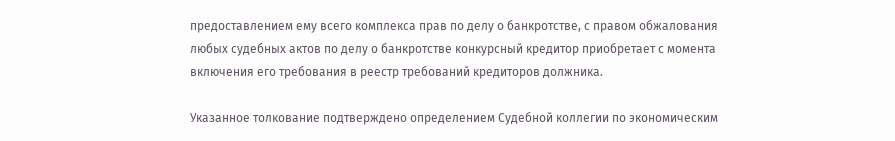предоставлением ему всего комплекса прав по делу о банкротстве, с правом обжалования любых судебных актов по делу о банкротстве конкурсный кредитор приобретает с момента включения его требования в реестр требований кредиторов должника.

Указанное толкование подтверждено определением Судебной коллегии по экономическим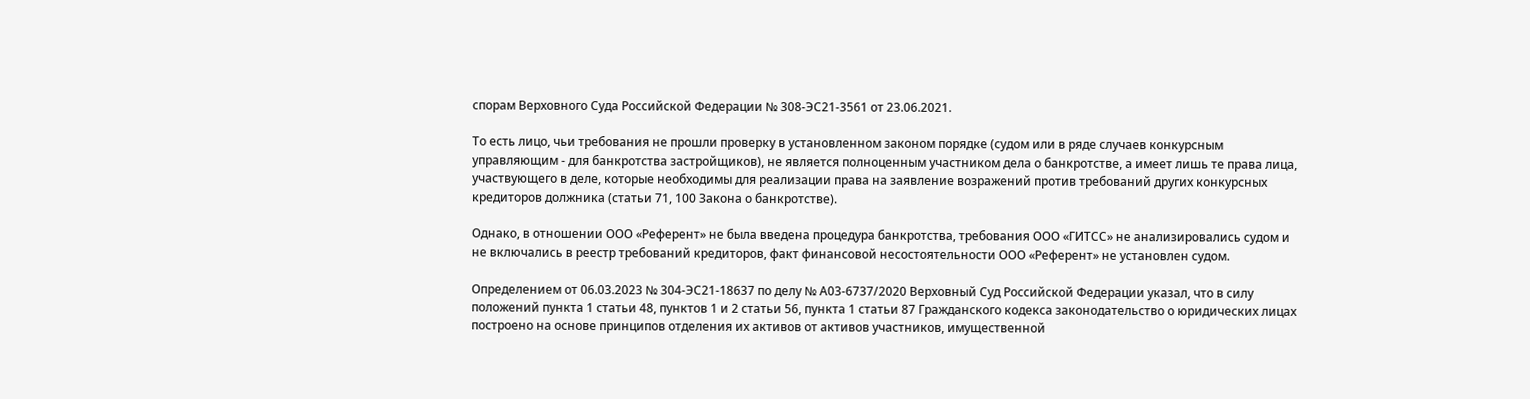спорам Верховного Суда Российской Федерации № 308-ЭС21-3561 от 23.06.2021.

То есть лицо, чьи требования не прошли проверку в установленном законом порядке (судом или в ряде случаев конкурсным управляющим - для банкротства застройщиков), не является полноценным участником дела о банкротстве, а имеет лишь те права лица, участвующего в деле, которые необходимы для реализации права на заявление возражений против требований других конкурсных кредиторов должника (статьи 71, 100 Закона о банкротстве).

Однако, в отношении ООО «Референт» не была введена процедура банкротства, требования ООО «ГИТСС» не анализировались судом и не включались в реестр требований кредиторов, факт финансовой несостоятельности ООО «Референт» не установлен судом.

Определением от 06.03.2023 № 304-ЭС21-18637 по делу № А03-6737/2020 Верховный Суд Российской Федерации указал, что в силу положений пункта 1 статьи 48, пунктов 1 и 2 статьи 56, пункта 1 статьи 87 Гражданского кодекса законодательство о юридических лицах построено на основе принципов отделения их активов от активов участников, имущественной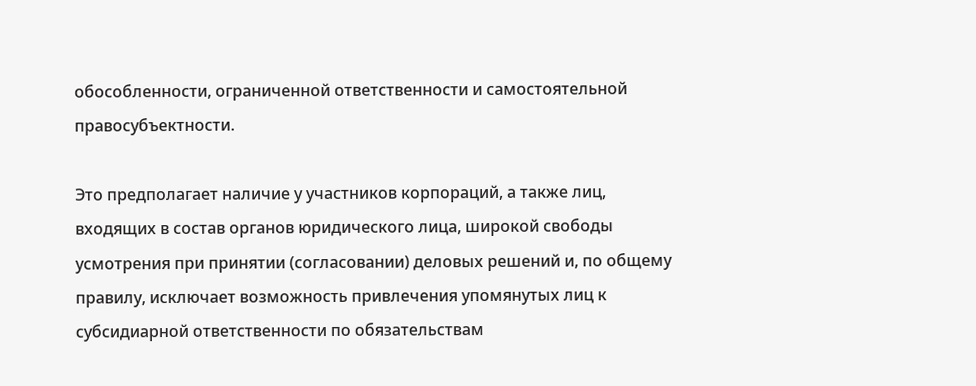обособленности, ограниченной ответственности и самостоятельной правосубъектности.

Это предполагает наличие у участников корпораций, а также лиц, входящих в состав органов юридического лица, широкой свободы усмотрения при принятии (согласовании) деловых решений и, по общему правилу, исключает возможность привлечения упомянутых лиц к субсидиарной ответственности по обязательствам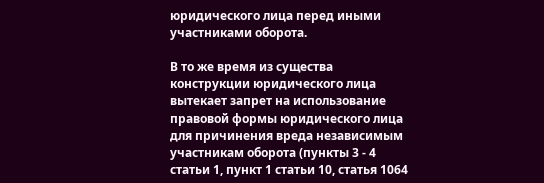юридического лица перед иными участниками оборота.

В то же время из существа конструкции юридического лица вытекает запрет на использование правовой формы юридического лица для причинения вреда независимым участникам оборота (пункты 3 - 4 статьи 1, пункт 1 статьи 10, статья 1064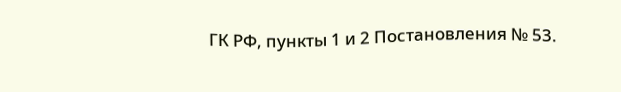ГК РФ, пункты 1 и 2 Постановления № 53.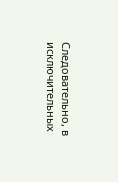Следовательно, в исключительных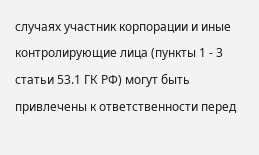случаях участник корпорации и иные контролирующие лица (пункты 1 - 3 статьи 53.1 ГК РФ) могут быть привлечены к ответственности перед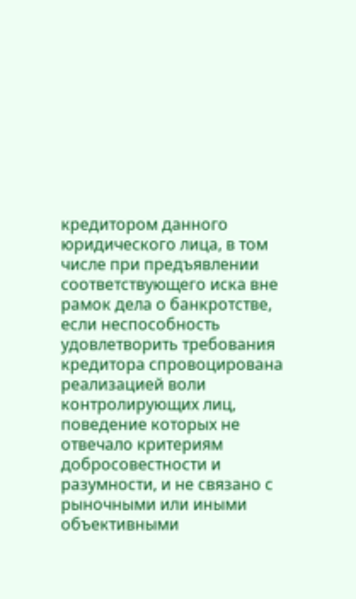кредитором данного юридического лица, в том числе при предъявлении соответствующего иска вне рамок дела о банкротстве, если неспособность удовлетворить требования кредитора спровоцирована реализацией воли контролирующих лиц, поведение которых не отвечало критериям добросовестности и разумности, и не связано с рыночными или иными объективными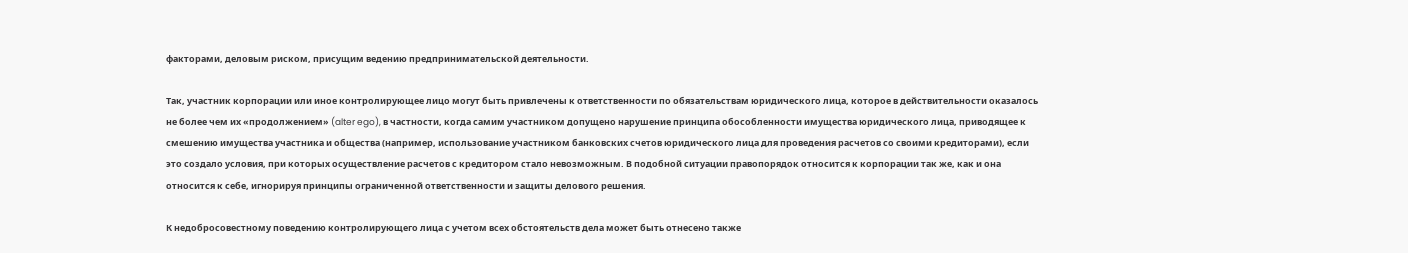факторами, деловым риском, присущим ведению предпринимательской деятельности.

Так, участник корпорации или иное контролирующее лицо могут быть привлечены к ответственности по обязательствам юридического лица, которое в действительности оказалось не более чем их «продолжением» (alter ego), в частности, когда самим участником допущено нарушение принципа обособленности имущества юридического лица, приводящее к смешению имущества участника и общества (например, использование участником банковских счетов юридического лица для проведения расчетов со своими кредиторами), если это создало условия, при которых осуществление расчетов с кредитором стало невозможным. В подобной ситуации правопорядок относится к корпорации так же, как и она относится к себе, игнорируя принципы ограниченной ответственности и защиты делового решения.

К недобросовестному поведению контролирующего лица с учетом всех обстоятельств дела может быть отнесено также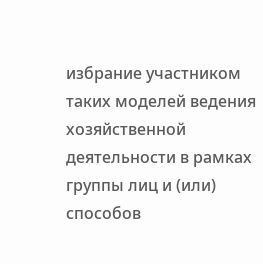избрание участником таких моделей ведения хозяйственной деятельности в рамках группы лиц и (или) способов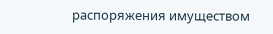распоряжения имуществом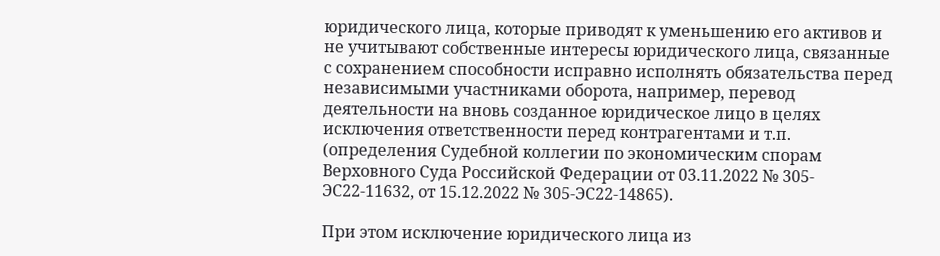юридического лица, которые приводят к уменьшению его активов и не учитывают собственные интересы юридического лица, связанные с сохранением способности исправно исполнять обязательства перед независимыми участниками оборота, например, перевод деятельности на вновь созданное юридическое лицо в целях исключения ответственности перед контрагентами и т.п. (определения Судебной коллегии по экономическим спорам Верховного Суда Российской Федерации от 03.11.2022 № 305-ЭС22-11632, от 15.12.2022 № 305-ЭС22-14865).

При этом исключение юридического лица из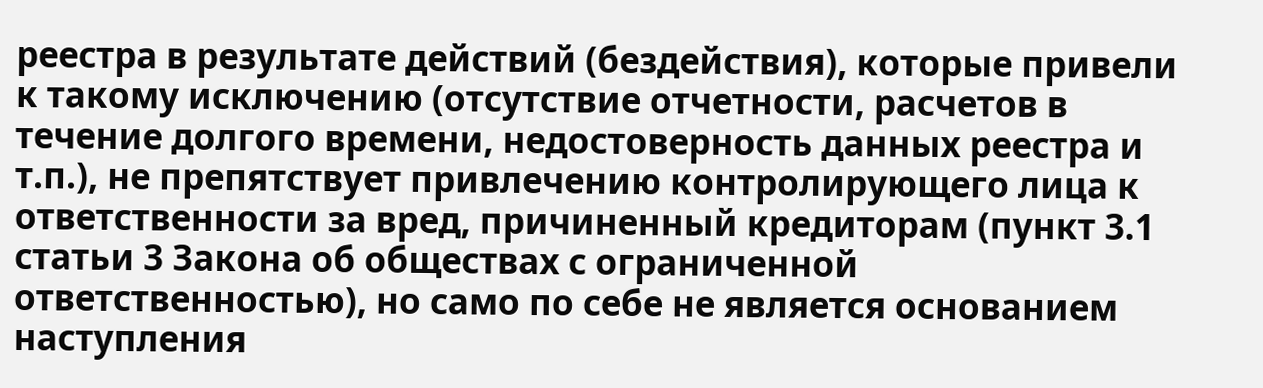реестра в результате действий (бездействия), которые привели к такому исключению (отсутствие отчетности, расчетов в течение долгого времени, недостоверность данных реестра и т.п.), не препятствует привлечению контролирующего лица к ответственности за вред, причиненный кредиторам (пункт 3.1 статьи 3 Закона об обществах с ограниченной ответственностью), но само по себе не является основанием наступления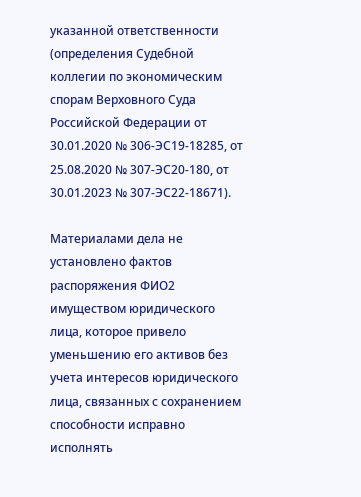указанной ответственности (определения Судебной коллегии по экономическим спорам Верховного Суда Российской Федерации от 30.01.2020 № 306-ЭС19-18285, от 25.08.2020 № 307-ЭС20-180, от 30.01.2023 № 307-ЭС22-18671).

Материалами дела не установлено фактов распоряжения ФИО2 имуществом юридического лица, которое привело уменьшению его активов без учета интересов юридического лица, связанных с сохранением способности исправно исполнять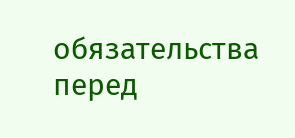обязательства перед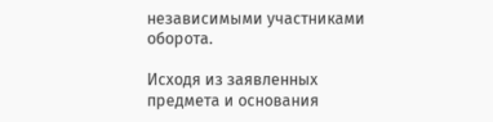независимыми участниками оборота.

Исходя из заявленных предмета и основания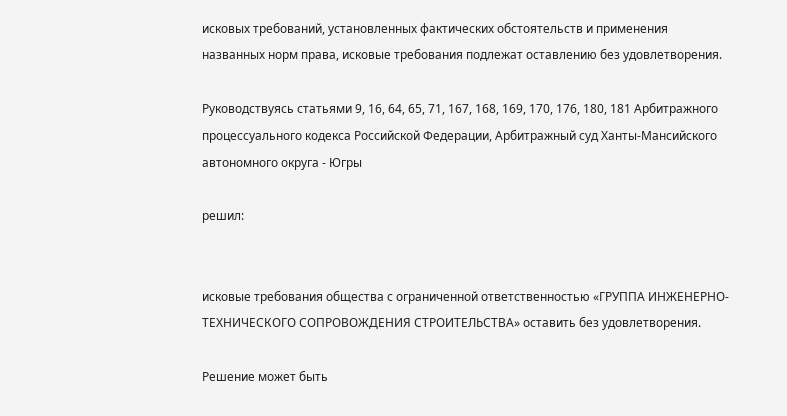исковых требований, установленных фактических обстоятельств и применения названных норм права, исковые требования подлежат оставлению без удовлетворения.

Руководствуясь статьями 9, 16, 64, 65, 71, 167, 168, 169, 170, 176, 180, 181 Арбитражного процессуального кодекса Российской Федерации, Арбитражный суд Ханты-Мансийского автономного округа - Югры

решил:


исковые требования общества с ограниченной ответственностью «ГРУППА ИНЖЕНЕРНО-ТЕХНИЧЕСКОГО СОПРОВОЖДЕНИЯ СТРОИТЕЛЬСТВА» оставить без удовлетворения.

Решение может быть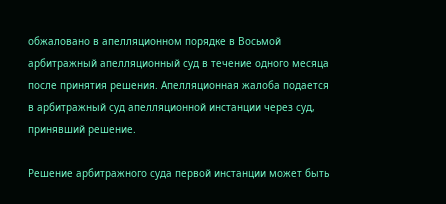обжаловано в апелляционном порядке в Восьмой арбитражный апелляционный суд в течение одного месяца после принятия решения. Апелляционная жалоба подается в арбитражный суд апелляционной инстанции через суд, принявший решение.

Решение арбитражного суда первой инстанции может быть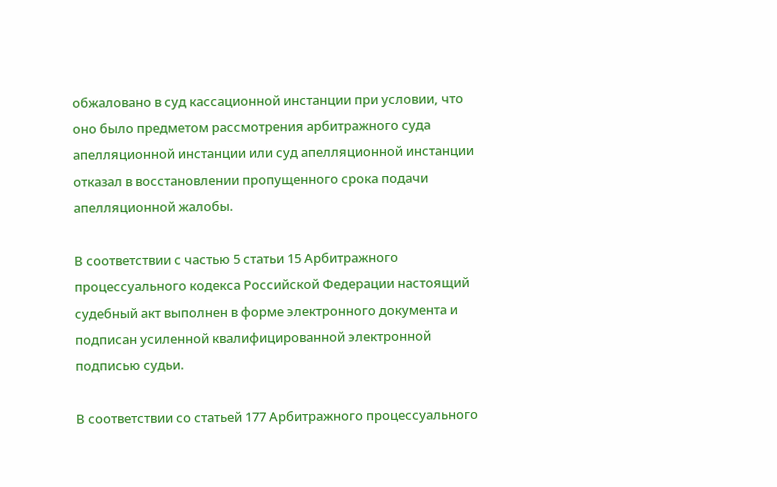обжаловано в суд кассационной инстанции при условии, что оно было предметом рассмотрения арбитражного суда апелляционной инстанции или суд апелляционной инстанции отказал в восстановлении пропущенного срока подачи апелляционной жалобы.

В соответствии с частью 5 статьи 15 Арбитражного процессуального кодекса Российской Федерации настоящий судебный акт выполнен в форме электронного документа и подписан усиленной квалифицированной электронной подписью судьи.

В соответствии со статьей 177 Арбитражного процессуального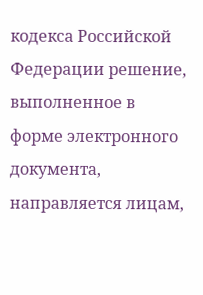кодекса Российской Федерации решение, выполненное в форме электронного документа, направляется лицам,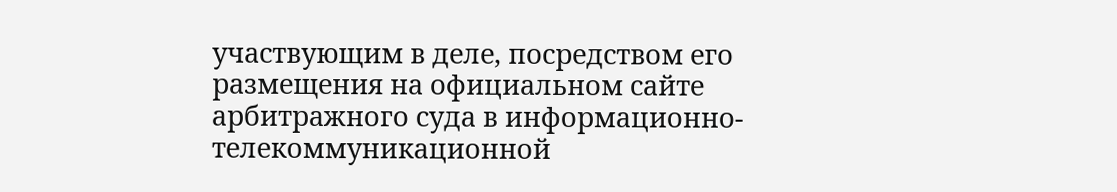участвующим в деле, посредством его размещения на официальном сайте арбитражного суда в информационно-телекоммуникационной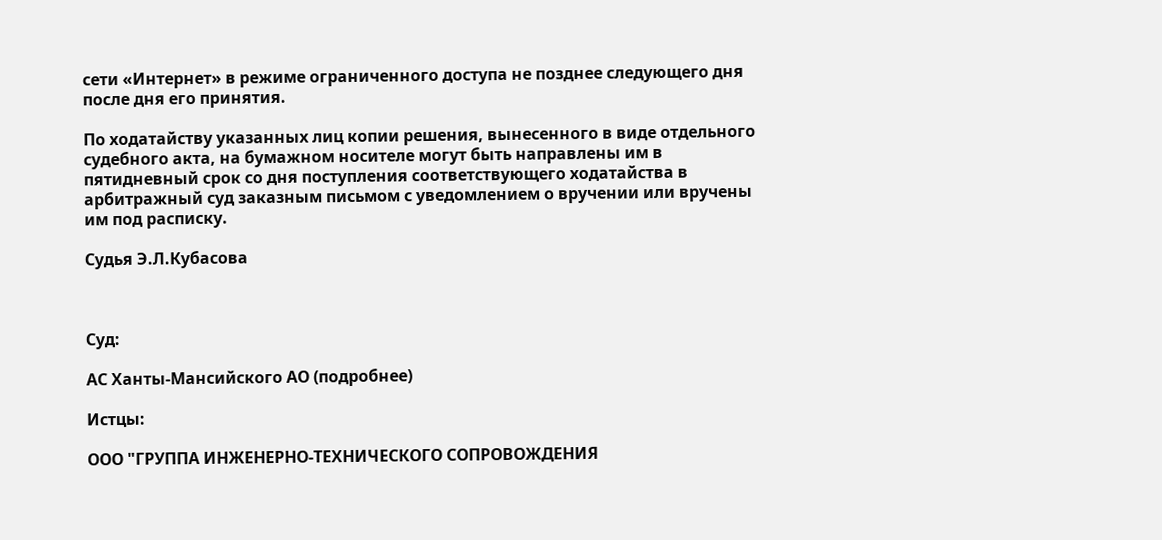сети «Интернет» в режиме ограниченного доступа не позднее следующего дня после дня его принятия.

По ходатайству указанных лиц копии решения, вынесенного в виде отдельного судебного акта, на бумажном носителе могут быть направлены им в пятидневный срок со дня поступления соответствующего ходатайства в арбитражный суд заказным письмом с уведомлением о вручении или вручены им под расписку.

Судья Э.Л.Кубасова



Суд:

АС Ханты-Мансийского АО (подробнее)

Истцы:

ООО "ГРУППА ИНЖЕНЕРНО-ТЕХНИЧЕСКОГО СОПРОВОЖДЕНИЯ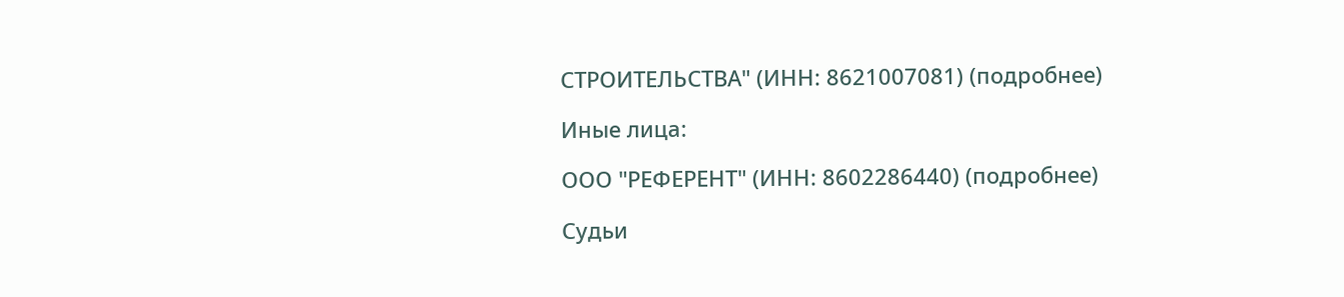СТРОИТЕЛЬСТВА" (ИНН: 8621007081) (подробнее)

Иные лица:

ООО "РЕФЕРЕНТ" (ИНН: 8602286440) (подробнее)

Судьи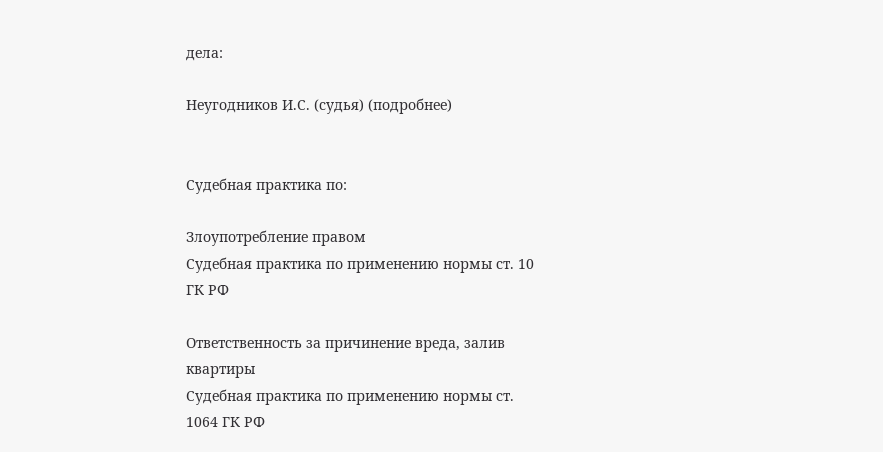дела:

Неугодников И.С. (судья) (подробнее)


Судебная практика по:

Злоупотребление правом
Судебная практика по применению нормы ст. 10 ГК РФ

Ответственность за причинение вреда, залив квартиры
Судебная практика по применению нормы ст. 1064 ГК РФ